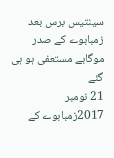سینتیس برس بعد زمبابوے کے صدر موگابے مستعفی ہو ہی گئے
21 نومبر 2017زمبابوے کے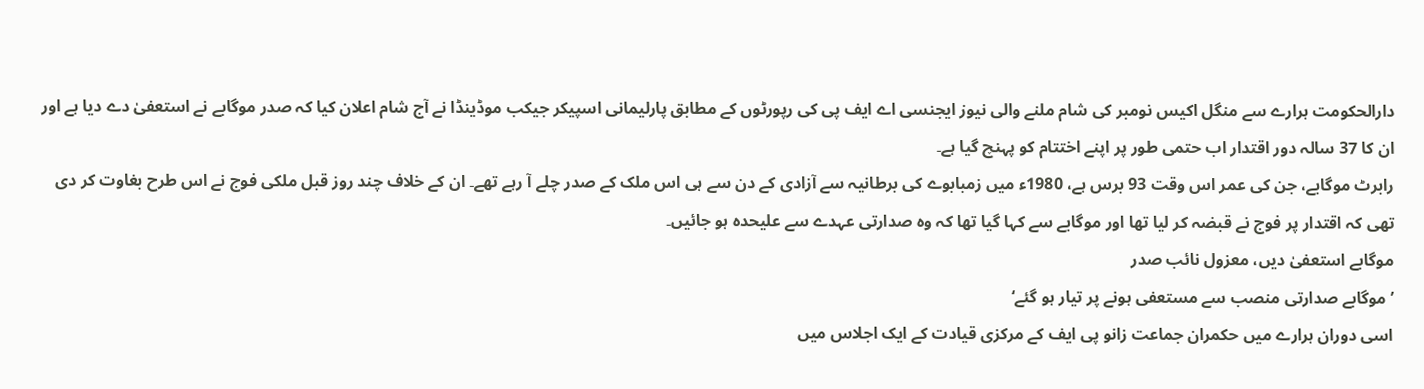دارالحکومت ہرارے سے منگل اکیس نومبر کی شام ملنے والی نیوز ایجنسی اے ایف پی کی رپورٹوں کے مطابق پارلیمانی اسپیکر جیکب موڈینڈا نے آج شام اعلان کیا کہ صدر موگابے نے استعفیٰ دے دیا ہے اور ان کا 37 سالہ دور اقتدار اب حتمی طور پر اپنے اختتام کو پہنچ گیا ہے۔
رابرٹ موگابے، جن کی عمر اس وقت 93 برس ہے، 1980ء میں زمبابوے کی برطانیہ سے آزادی کے دن سے ہی اس ملک کے صدر چلے آ رہے تھے۔ ان کے خلاف چند روز قبل ملکی فوج نے اس طرح بغاوت کر دی تھی کہ اقتدار پر فوج نے قبضہ کر لیا تھا اور موگابے سے کہا گیا تھا کہ وہ صدارتی عہدے سے علیحدہ ہو جائیں۔
موگابے استعفیٰ دیں، معزول نائب صدر
’موگابے صدارتی منصب سے مستعفی ہونے پر تیار ہو گئے‘
اسی دوران ہرارے میں حکمران جماعت زانو پی ایف کے مرکزی قیادت کے ایک اجلاس میں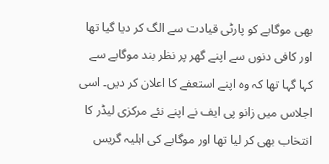بھی موگابے کو پارٹی قیادت سے الگ کر دیا گیا تھا اور کافی دنوں سے اپنے گھر پر نظر بند موگابے سے کہا گہا تھا کہ وہ اپنے استعفے کا اعلان کر دیں۔ اسی اجلاس میں زانو پی ایف نے اپنے نئے مرکزی لیڈر کا انتخاب بھی کر لیا تھا اور موگابے کی اہلیہ گریس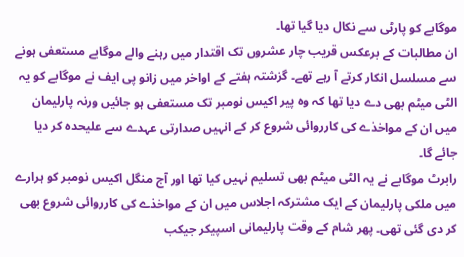موگابے کو پارٹی سے نکال دیا گیا تھا۔
ان مطالبات کے برعکس قریب چار عشروں تک اقتدار میں رہنے والے موگابے مستعفی ہونے سے مسلسل انکار کرتے آ رہے تھے۔ گزشتہ ہفتے کے اواخر میں زانو پی ایف نے موگابے کو یہ الٹی میٹم بھی دے دیا تھا کہ وہ پیر اکیس نومبر تک مستعفی ہو جائیں ورنہ پارلیمان میں ان کے مواخذے کی کارروائی شروع کر کے انہیں صدارتی عہدے سے علیحدہ کر دیا جائے گا۔
رابرٹ موگابے نے یہ الٹی میٹم بھی تسلیم نہیں کیا تھا اور آج منگل اکیس نومبر کو ہرارے میں ملکی پارلیمان کے ایک مشترکہ اجلاس میں ان کے مواخذے کی کارروائی شروع بھی کر دی گئی تھی۔ پھر شام کے وقت پارلیمانی اسپیکر جیکب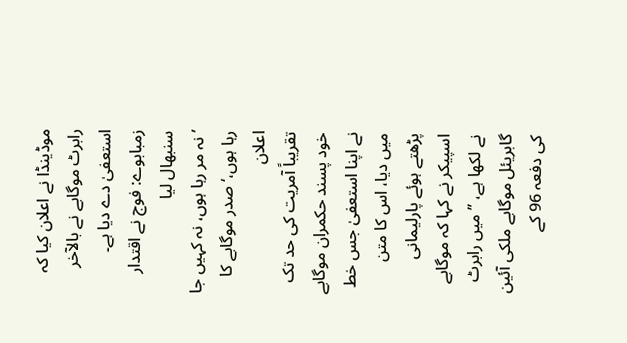موڈینڈا نے اعلان کیا کہ رابرٹ موگابے نے بالآخر استعفیٰ دے دیا ہے۔
زمبابوے: فوج نے اقتدار سنبھال لیا
’نہ مر رہا ہوں، نہ کہیں جا رہا ہوں،‘ صدر موگابے کا اعلان
تقریباً آمریت کی حد تک خود پسند حکمران موگابے نے اپنا استعفیٰ جس خط میں دیا، اس کا متن پڑھتے ہوئے پارلیمانی اسپیکر نے کہا کہ موگابے نے لکھا ہے، ’’میں رابرٹ گابریئل موگابے ملکی آئین کی دفعہ 96 کے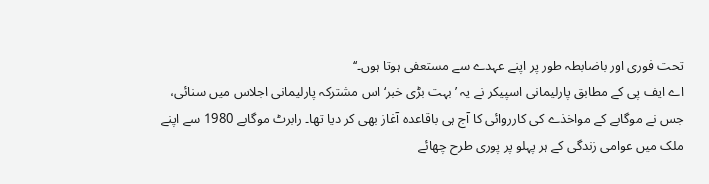تحت فوری اور باضابطہ طور پر اپنے عہدے سے مستعفی ہوتا ہوں۔‘‘
اے ایف پی کے مطابق پارلیمانی اسپیکر نے یہ ’بہت بڑی خبر‘ اس مشترکہ پارلیمانی اجلاس میں سنائی، جس نے موگابے کے مواخذے کی کارروائی کا آج ہی باقاعدہ آغاز بھی کر دیا تھا۔ رابرٹ موگابے 1980 سے اپنے ملک میں عوامی زندگی کے ہر پہلو پر پوری طرح چھائے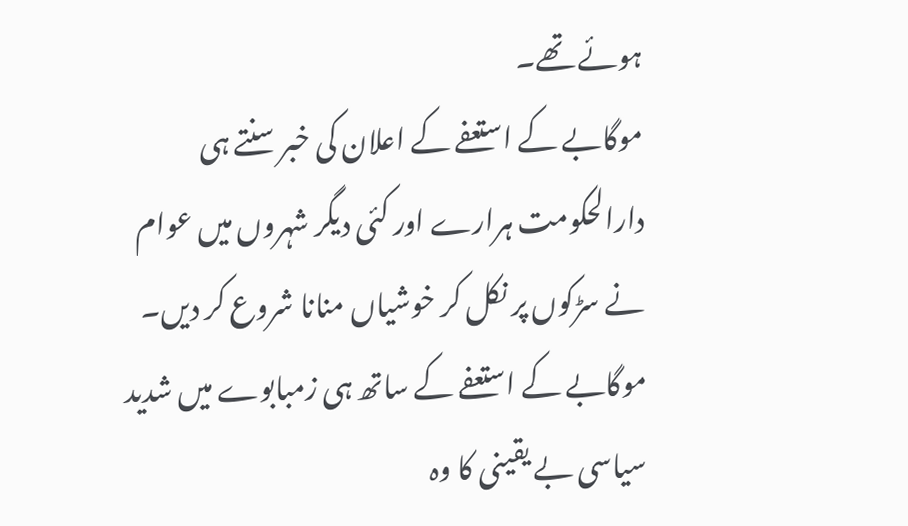ہوئے تھے۔
موگابے کے استعفے کے اعلان کی خبر سنتے ہی دارالحکومت ہرارے اور کئی دیگر شہروں میں عوام نے سڑکوں پر نکل کر خوشیاں منانا شروع کر دیں۔ موگابے کے استعفے کے ساتھ ہی زمبابوے میں شدید سیاسی بے یقینی کا وہ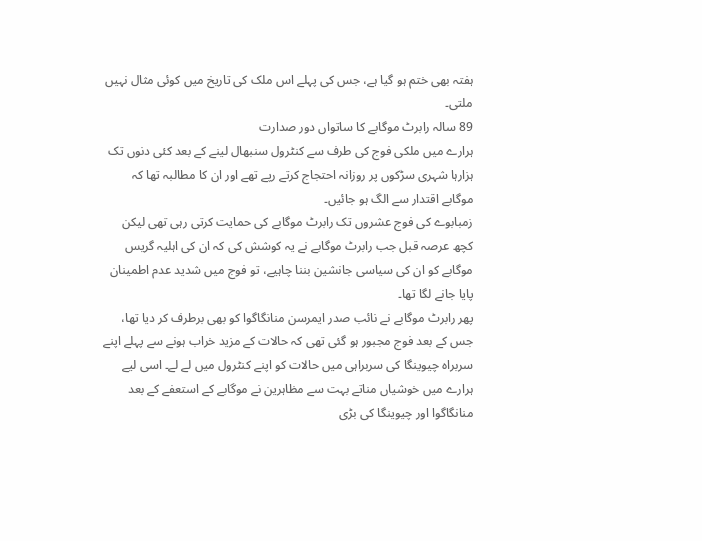ہفتہ بھی ختم ہو گیا ہے، جس کی پہلے اس ملک کی تاریخ میں کوئی مثال نہیں ملتی۔
89 سالہ رابرٹ موگابے کا ساتواں دور صدارت
ہرارے میں ملکی فوج کی طرف سے کنٹرول سنبھال لینے کے بعد کئی دنوں تک ہزارہا شہری سڑکوں پر روزانہ احتجاج کرتے رپے تھے اور ان کا مطالبہ تھا کہ موگابے اقتدار سے الگ ہو جائیں۔
زمبابوے کی فوج عشروں تک رابرٹ موگابے کی حمایت کرتی رہی تھی لیکن کچھ عرصہ قبل جب رابرٹ موگابے نے یہ کوشش کی کہ ان کی اہلیہ گریس موگابے کو ان کی سیاسی جانشین بننا چاہیے، تو فوج میں شدید عدم اطمینان پایا جانے لگا تھا۔
پھر رابرٹ موگابے نے نائب صدر ایمرسن منانگاگوا کو بھی برطرف کر دیا تھا، جس کے بعد فوج مجبور ہو گئی تھی کہ حالات کے مزید خراب ہونے سے پہلے اپنے سربراہ چیوینگا کی سربراہی میں حالات کو اپنے کنٹرول میں لے لے۔ اسی لیے ہرارے میں خوشیاں مناتے بہت سے مظاہرین نے موگابے کے استعفے کے بعد منانگاگوا اور چیوینگا کی بڑی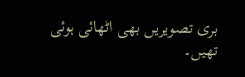بری تصویریں بھی اٹھائی ہوئی تھیں۔